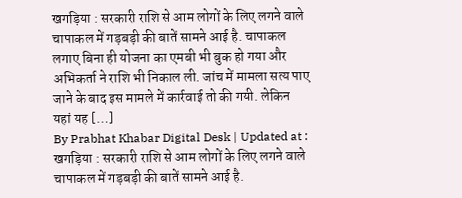खगड़िया : सरकारी राशि से आम लोगों के लिए लगने वाले चापाकल में गड़बड़ी की बातें सामने आई है. चापाकल लगाए बिना ही योजना का एमबी भी बुक हो गया और अभिकर्ता ने राशि भी निकाल ली. जांच में मामला सत्य पाए जाने के बाद इस मामले में कार्रवाई तो की गयी. लेकिन यहां यह […]
By Prabhat Khabar Digital Desk | Updated at :
खगड़िया : सरकारी राशि से आम लोगों के लिए लगने वाले चापाकल में गड़बड़ी की बातें सामने आई है.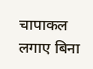चापाकल लगाए बिना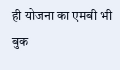ही योजना का एमबी भी बुक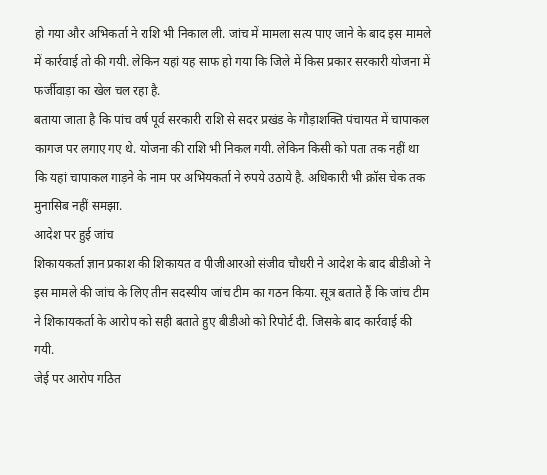हो गया और अभिकर्ता ने राशि भी निकाल ली. जांच में मामला सत्य पाए जाने के बाद इस मामले में कार्रवाई तो की गयी. लेकिन यहां यह साफ हो गया कि जिले में किस प्रकार सरकारी योजना में फर्जीवाड़ा का खेल चल रहा है.
बताया जाता है कि पांच वर्ष पूर्व सरकारी राशि से सदर प्रखंड के गौड़ाशक्ति पंचायत में चापाकल कागज पर लगाए गए थे. योजना की राशि भी निकल गयी. लेकिन किसी को पता तक नहीं था कि यहां चापाकल गाड़ने के नाम पर अभियकर्ता ने रुपये उठाये है. अधिकारी भी क्रॉस चेक तक मुनासिब नहीं समझा.
आदेश पर हुई जांच
शिकायकर्ता ज्ञान प्रकाश की शिकायत व पीजीआरओ संजीव चौधरी ने आदेश के बाद बीडीओ ने इस मामले की जांच के लिए तीन सदस्यीय जांच टीम का गठन किया. सूत्र बताते हैं कि जांच टीम ने शिकायकर्ता के आरोप को सही बताते हुए बीडीओ को रिपोर्ट दी. जिसके बाद कार्रवाई की गयी.
जेई पर आरोप गठित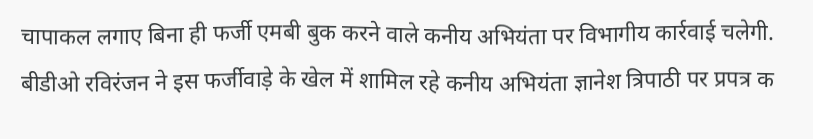चापाकल लगाए बिना ही फर्जी एमबी बुक करने वाले कनीय अभियंता पर विभागीय कार्रवाई चलेगी. बीडीओ रविरंजन ने इस फर्जीवाड़े के खेल में शामिल रहे कनीय अभियंता ज्ञानेश त्रिपाठी पर प्रपत्र क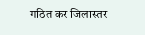गठित कर जिलास्तर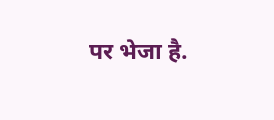पर भेजा है.